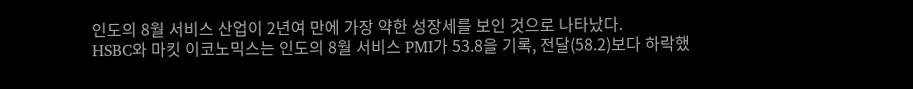인도의 8월 서비스 산업이 2년여 만에 가장 약한 성장세를 보인 것으로 나타났다.
HSBC와 마킷 이코노믹스는 인도의 8월 서비스 PMI가 53.8을 기록, 전달(58.2)보다 하락했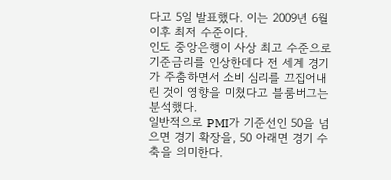다고 5일 발표했다. 이는 2009년 6월 이후 최저 수준이다.
인도 중앙은행이 사상 최고 수준으로 기준금리를 인상한데다 전 세계 경기가 주춤하면서 소비 심리를 끄집어내린 것이 영향을 미쳤다고 블룸버그는 분석했다.
일반적으로 PMI가 기준선인 50을 넘으면 경기 확장을, 50 아래면 경기 수축을 의미한다.